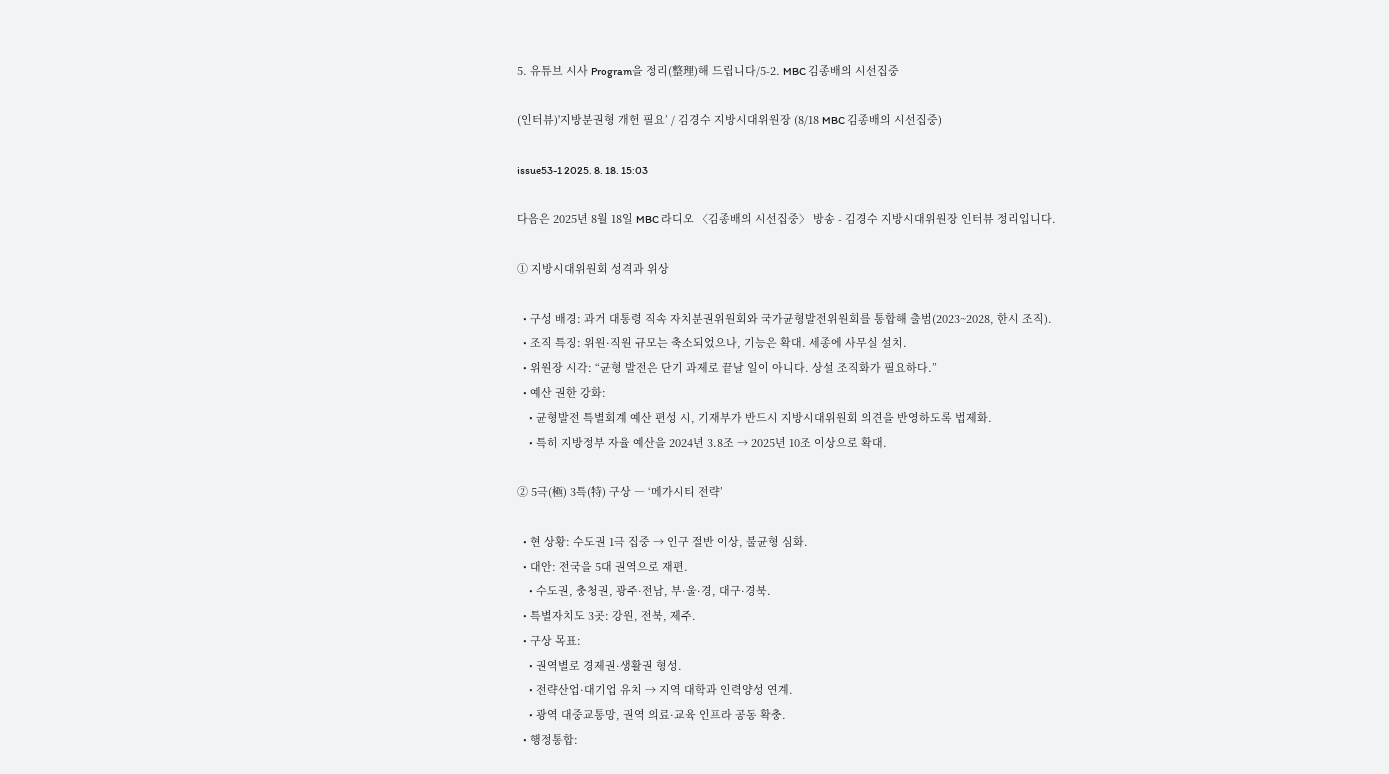5. 유튜브 시사 Program을 정리(整理)해 드립니다/5-2. MBC 김종배의 시선집중

(인터뷰)'지방분권형 개헌 필요’ / 김경수 지방시대위원장 (8/18 MBC 김종배의 시선집중)

issue53-1 2025. 8. 18. 15:03

다음은 2025년 8월 18일 MBC 라디오 〈김종배의 시선집중〉 방송 - 김경수 지방시대위원장 인터뷰 정리입니다.

① 지방시대위원회 성격과 위상

  • 구성 배경: 과거 대통령 직속 자치분권위원회와 국가균형발전위원회를 통합해 출범(2023~2028, 한시 조직).
  • 조직 특징: 위원·직원 규모는 축소되었으나, 기능은 확대. 세종에 사무실 설치.
  • 위원장 시각: “균형 발전은 단기 과제로 끝날 일이 아니다. 상설 조직화가 필요하다.”
  • 예산 권한 강화:
    • 균형발전 특별회계 예산 편성 시, 기재부가 반드시 지방시대위원회 의견을 반영하도록 법제화.
    • 특히 지방정부 자율 예산을 2024년 3.8조 → 2025년 10조 이상으로 확대.

② 5극(極) 3특(特) 구상 ― ‘메가시티 전략’

  • 현 상황: 수도권 1극 집중 → 인구 절반 이상, 불균형 심화.
  • 대안: 전국을 5대 권역으로 재편.
    • 수도권, 충청권, 광주·전남, 부·울·경, 대구·경북.
  • 특별자치도 3곳: 강원, 전북, 제주.
  • 구상 목표:
    • 권역별로 경제권·생활권 형성.
    • 전략산업·대기업 유치 → 지역 대학과 인력양성 연계.
    • 광역 대중교통망, 권역 의료·교육 인프라 공동 확충.
  • 행정통합: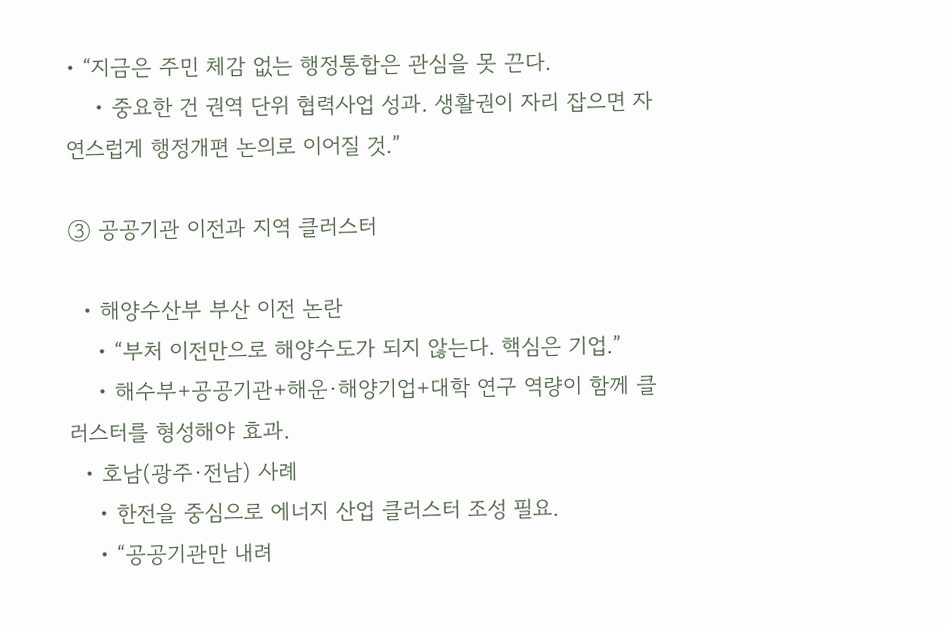• “지금은 주민 체감 없는 행정통합은 관심을 못 끈다.
    • 중요한 건 권역 단위 협력사업 성과. 생활권이 자리 잡으면 자연스럽게 행정개편 논의로 이어질 것.”

③ 공공기관 이전과 지역 클러스터

  • 해양수산부 부산 이전 논란
    • “부처 이전만으로 해양수도가 되지 않는다. 핵심은 기업.”
    • 해수부+공공기관+해운·해양기업+대학 연구 역량이 함께 클러스터를 형성해야 효과.
  • 호남(광주·전남) 사례
    • 한전을 중심으로 에너지 산업 클러스터 조성 필요.
    • “공공기관만 내려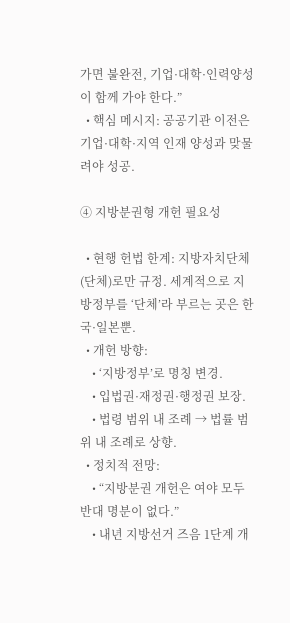가면 불완전, 기업·대학·인력양성이 함께 가야 한다.”
  • 핵심 메시지: 공공기관 이전은 기업·대학·지역 인재 양성과 맞물려야 성공.

④ 지방분권형 개헌 필요성

  • 현행 헌법 한계: 지방자치단체(단체)로만 규정. 세계적으로 지방정부를 ‘단체’라 부르는 곳은 한국·일본뿐.
  • 개헌 방향:
    • ‘지방정부’로 명칭 변경.
    • 입법권·재정권·행정권 보장.
    • 법령 범위 내 조례 → 법률 범위 내 조례로 상향.
  • 정치적 전망:
    • “지방분권 개헌은 여야 모두 반대 명분이 없다.”
    • 내년 지방선거 즈음 1단계 개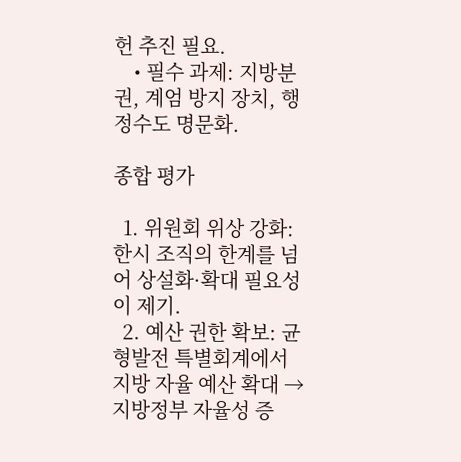헌 추진 필요.
    • 필수 과제: 지방분권, 계엄 방지 장치, 행정수도 명문화.

종합 평가

  1. 위원회 위상 강화: 한시 조직의 한계를 넘어 상설화·확대 필요성이 제기.
  2. 예산 권한 확보: 균형발전 특별회계에서 지방 자율 예산 확대 → 지방정부 자율성 증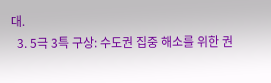대.
  3. 5극 3특 구상: 수도권 집중 해소를 위한 권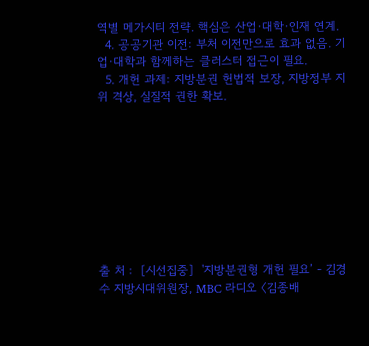역별 메가시티 전략. 핵심은 산업·대학·인재 연계.
  4. 공공기관 이전: 부처 이전만으로 효과 없음. 기업·대학과 함께하는 클러스터 접근이 필요.
  5. 개헌 과제: 지방분권 헌법적 보장, 지방정부 지위 격상, 실질적 권한 확보.









출 처 :  [시선집중]  '지방분권형 개헌 필요’ - 김경수 지방시대위원장, MBC 라디오 〈김종배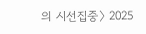의 시선집중〉 2025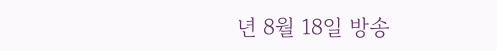년 8월 18일 방송